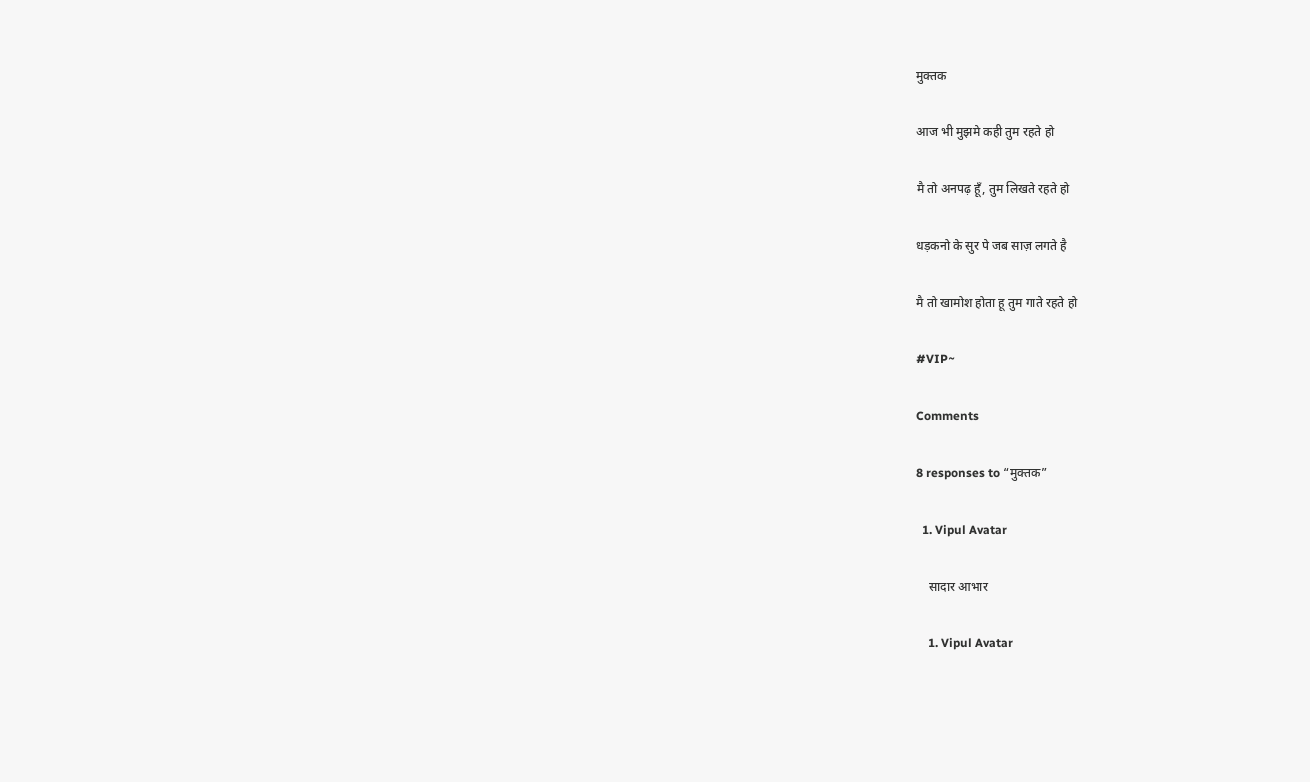मुक्तक

आज भी मुझमे कही तुम रहते हो

मै तो अनपढ़ हूँ, तुम लिखते रहते हो

धड़कनो के सुर पे जब साज़ लगते है

मै तो खामोश होता हू तुम गाते रहते हो

#VIP~

Comments

8 responses to “मुक्तक”

  1. Vipul Avatar

    सादार आभार

    1. Vipul Avatar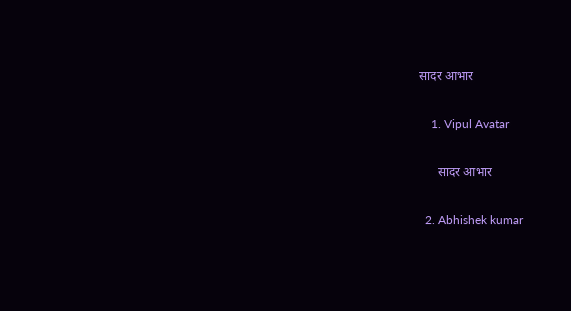सादर आभार

    1. Vipul Avatar

      सादर आभार

  2. Abhishek kumar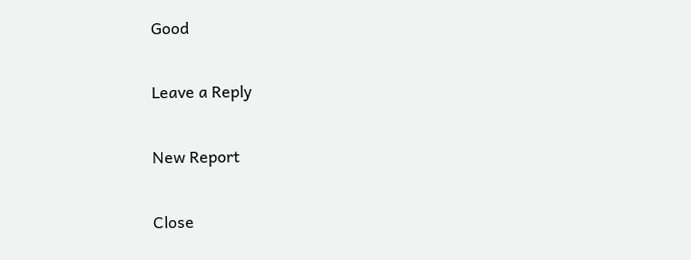Good

Leave a Reply

New Report

Close